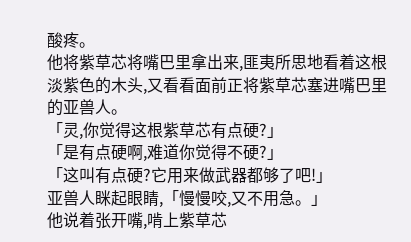酸疼。
他将紫草芯将嘴巴里拿出来,匪夷所思地看着这根淡紫色的木头,又看看面前正将紫草芯塞进嘴巴里的亚兽人。
「灵,你觉得这根紫草芯有点硬?」
「是有点硬啊,难道你觉得不硬?」
「这叫有点硬?它用来做武器都够了吧!」
亚兽人眯起眼睛,「慢慢咬,又不用急。」
他说着张开嘴,啃上紫草芯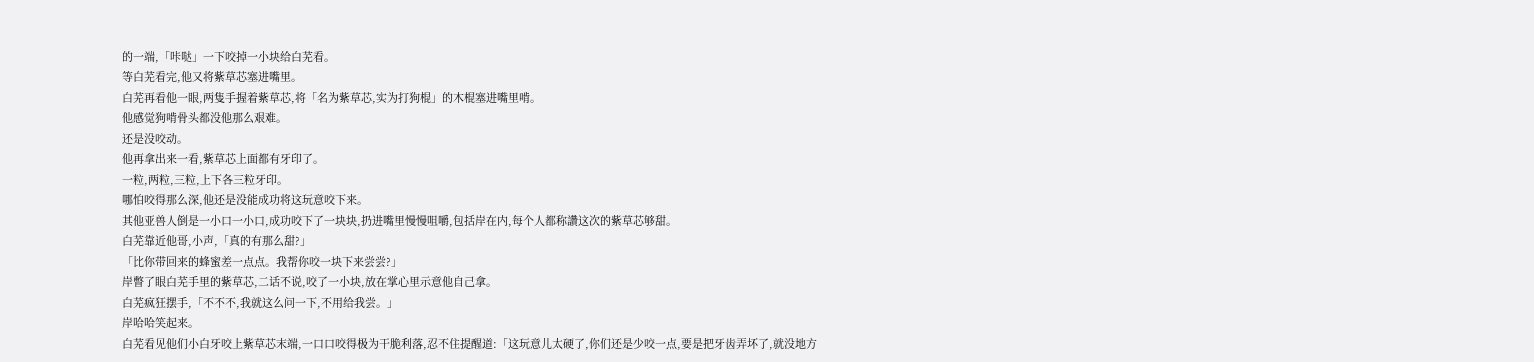的一端,「咔哒」一下咬掉一小块给白芜看。
等白芜看完,他又将紫草芯塞进嘴里。
白芜再看他一眼,两隻手握着紫草芯,将「名为紫草芯,实为打狗棍」的木棍塞进嘴里啃。
他感觉狗啃骨头都没他那么艰难。
还是没咬动。
他再拿出来一看,紫草芯上面都有牙印了。
一粒,两粒,三粒,上下各三粒牙印。
哪怕咬得那么深,他还是没能成功将这玩意咬下来。
其他亚兽人倒是一小口一小口,成功咬下了一块块,扔进嘴里慢慢咀嚼,包括岸在内,每个人都称讚这次的紫草芯够甜。
白芜靠近他哥,小声,「真的有那么甜?」
「比你带回来的蜂蜜差一点点。我帮你咬一块下来尝尝?」
岸瞥了眼白芜手里的紫草芯,二话不说,咬了一小块,放在掌心里示意他自己拿。
白芜疯狂摆手,「不不不,我就这么问一下,不用给我尝。」
岸哈哈笑起来。
白芜看见他们小白牙咬上紫草芯末端,一口口咬得极为干脆利落,忍不住提醒道:「这玩意儿太硬了,你们还是少咬一点,要是把牙齿弄坏了,就没地方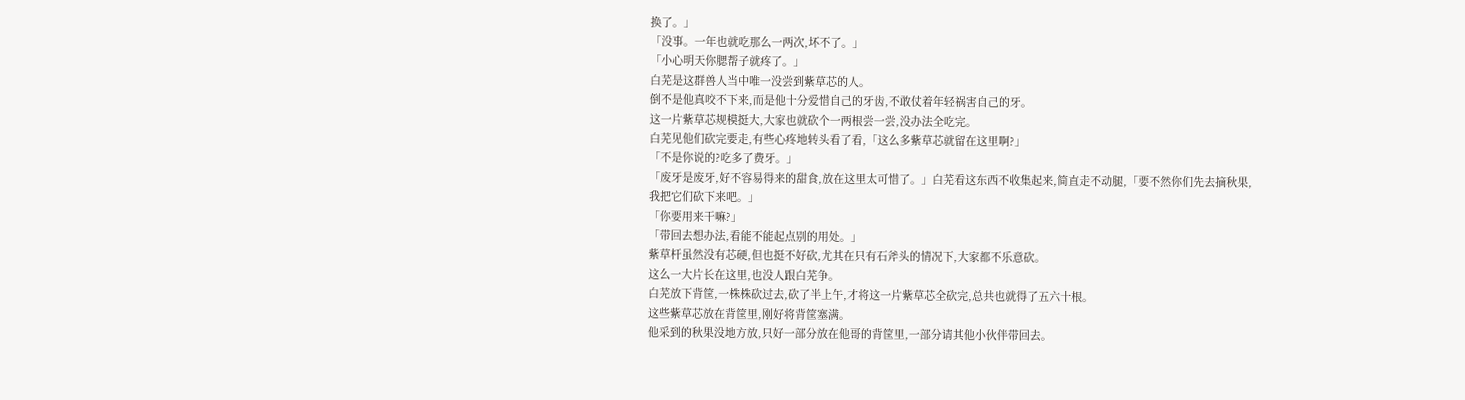换了。」
「没事。一年也就吃那么一两次,坏不了。」
「小心明天你腮帮子就疼了。」
白芜是这群兽人当中唯一没尝到紫草芯的人。
倒不是他真咬不下来,而是他十分爱惜自己的牙齿,不敢仗着年轻祸害自己的牙。
这一片紫草芯规模挺大,大家也就砍个一两根尝一尝,没办法全吃完。
白芜见他们砍完要走,有些心疼地转头看了看,「这么多紫草芯就留在这里啊?」
「不是你说的?吃多了费牙。」
「废牙是废牙,好不容易得来的甜食,放在这里太可惜了。」白芜看这东西不收集起来,简直走不动腿,「要不然你们先去摘秋果,我把它们砍下来吧。」
「你要用来干嘛?」
「带回去想办法,看能不能起点别的用处。」
紫草杆虽然没有芯硬,但也挺不好砍,尤其在只有石斧头的情况下,大家都不乐意砍。
这么一大片长在这里,也没人跟白芜争。
白芜放下背筐,一株株砍过去,砍了半上午,才将这一片紫草芯全砍完,总共也就得了五六十根。
这些紫草芯放在背筐里,刚好将背筐塞满。
他采到的秋果没地方放,只好一部分放在他哥的背筐里,一部分请其他小伙伴带回去。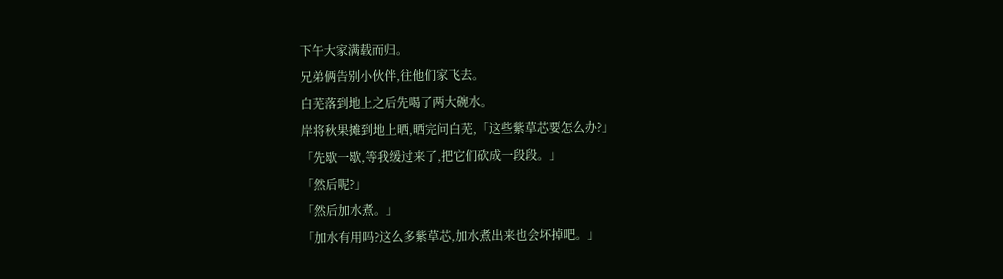下午大家满载而归。
兄弟俩告别小伙伴,往他们家飞去。
白芜落到地上之后先喝了两大碗水。
岸将秋果摊到地上晒,晒完问白芜,「这些紫草芯要怎么办?」
「先歇一歇,等我缓过来了,把它们砍成一段段。」
「然后呢?」
「然后加水煮。」
「加水有用吗?这么多紫草芯,加水煮出来也会坏掉吧。」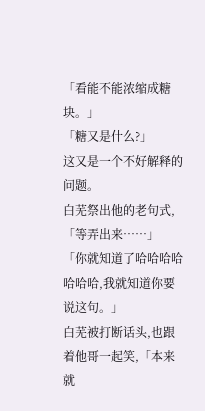「看能不能浓缩成糖块。」
「糖又是什么?」
这又是一个不好解释的问题。
白芜祭出他的老句式,「等弄出来……」
「你就知道了哈哈哈哈哈哈哈,我就知道你要说这句。」
白芜被打断话头,也跟着他哥一起笑,「本来就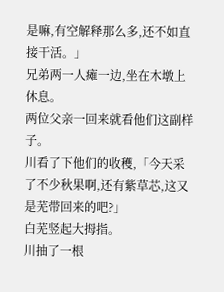是嘛,有空解释那么多,还不如直接干活。」
兄弟两一人瘫一边,坐在木墩上休息。
两位父亲一回来就看他们这副样子。
川看了下他们的收穫,「今天采了不少秋果啊,还有紫草芯,这又是芜带回来的吧?」
白芜竖起大拇指。
川抽了一根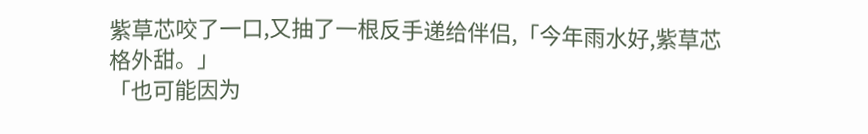紫草芯咬了一口,又抽了一根反手递给伴侣,「今年雨水好,紫草芯格外甜。」
「也可能因为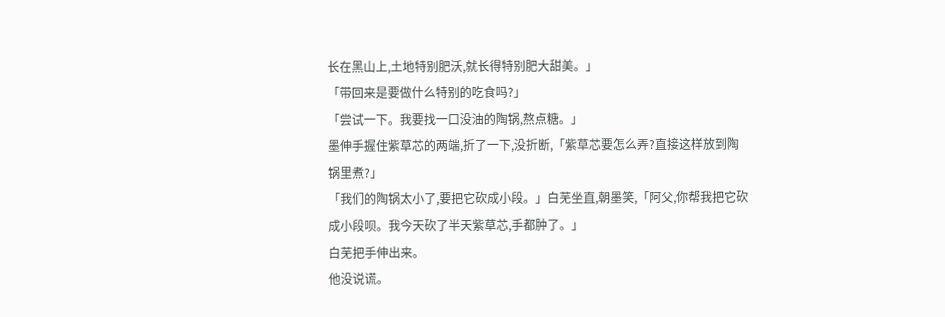长在黑山上,土地特别肥沃,就长得特别肥大甜美。」
「带回来是要做什么特别的吃食吗?」
「尝试一下。我要找一口没油的陶锅,熬点糖。」
墨伸手握住紫草芯的两端,折了一下,没折断,「紫草芯要怎么弄?直接这样放到陶锅里煮?」
「我们的陶锅太小了,要把它砍成小段。」白芜坐直,朝墨笑,「阿父,你帮我把它砍成小段呗。我今天砍了半天紫草芯,手都肿了。」
白芜把手伸出来。
他没说谎。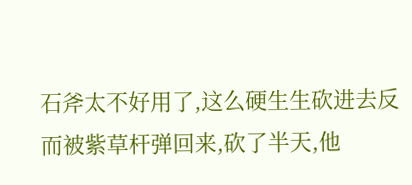石斧太不好用了,这么硬生生砍进去反而被紫草杆弹回来,砍了半天,他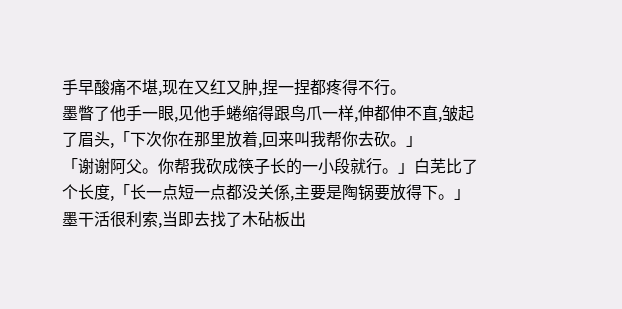手早酸痛不堪,现在又红又肿,捏一捏都疼得不行。
墨瞥了他手一眼,见他手蜷缩得跟鸟爪一样,伸都伸不直,皱起了眉头,「下次你在那里放着,回来叫我帮你去砍。」
「谢谢阿父。你帮我砍成筷子长的一小段就行。」白芜比了个长度,「长一点短一点都没关係,主要是陶锅要放得下。」
墨干活很利索,当即去找了木砧板出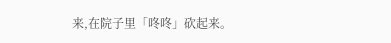来,在院子里「咚咚」砍起来。